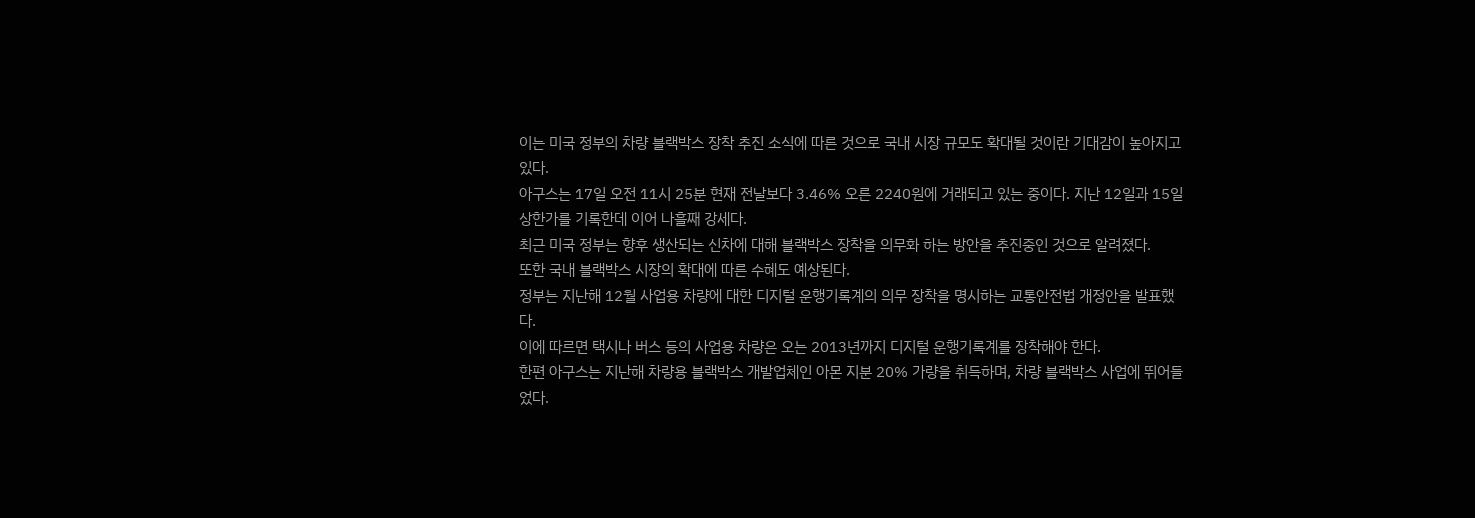이는 미국 정부의 차량 블랙박스 장착 추진 소식에 따른 것으로 국내 시장 규모도 확대될 것이란 기대감이 높아지고 있다.
아구스는 17일 오전 11시 25분 현재 전날보다 3.46% 오른 2240원에 거래되고 있는 중이다. 지난 12일과 15일 상한가를 기록한데 이어 나흘째 강세다.
최근 미국 정부는 향후 생산되는 신차에 대해 블랙박스 장착을 의무화 하는 방안을 추진중인 것으로 알려졌다.
또한 국내 블랙박스 시장의 확대에 따른 수혜도 예상된다.
정부는 지난해 12월 사업용 차량에 대한 디지털 운행기록계의 의무 장착을 명시하는 교통안전법 개정안을 발표했다.
이에 따르면 택시나 버스 등의 사업용 차량은 오는 2013년까지 디지털 운행기록계를 장착해야 한다.
한편 아구스는 지난해 차량용 블랙박스 개발업체인 아몬 지분 20% 가량을 취득하며, 차량 블랙박스 사업에 뛰어들었다.